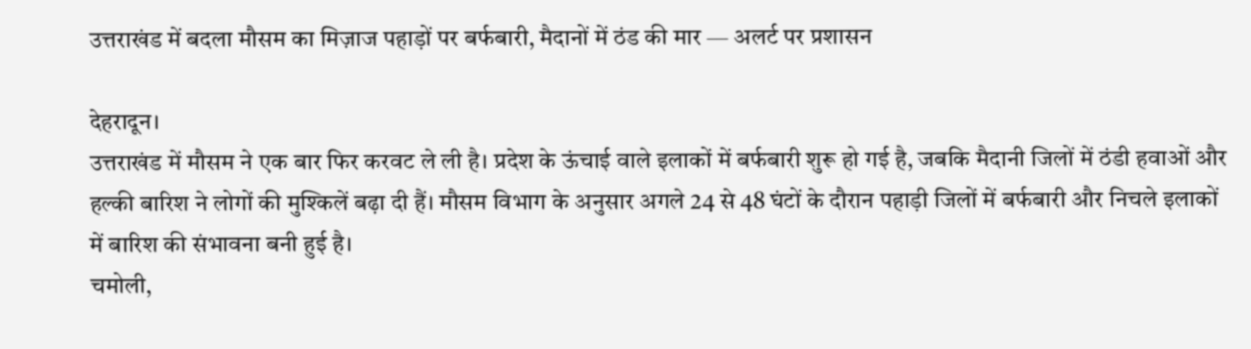उत्तराखंड में बदला मौसम का मिज़ाज पहाड़ों पर बर्फबारी, मैदानों में ठंड की मार — अलर्ट पर प्रशासन

देहरादून।
उत्तराखंड में मौसम ने एक बार फिर करवट ले ली है। प्रदेश के ऊंचाई वाले इलाकों में बर्फबारी शुरू हो गई है, जबकि मैदानी जिलों में ठंडी हवाओं और हल्की बारिश ने लोगों की मुश्किलें बढ़ा दी हैं। मौसम विभाग के अनुसार अगले 24 से 48 घंटों के दौरान पहाड़ी जिलों में बर्फबारी और निचले इलाकों में बारिश की संभावना बनी हुई है।
चमोली,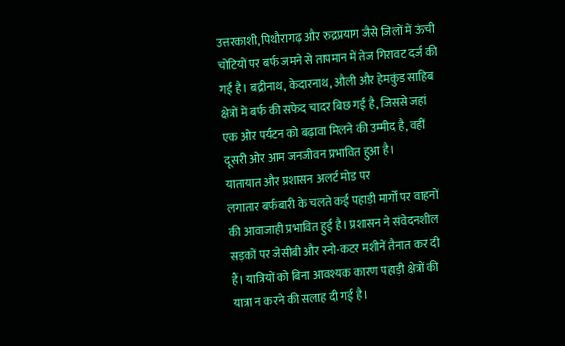उत्तरकाशी, पिथौरागढ़ और रुद्रप्रयाग जैसे जिलों में ऊंची चोटियों पर बर्फ जमने से तापमान में तेज गिरावट दर्ज की गई है। बद्रीनाथ, केदारनाथ, औली और हेमकुंड साहिब क्षेत्रों में बर्फ की सफेद चादर बिछ गई है, जिससे जहां एक ओर पर्यटन को बढ़ावा मिलने की उम्मीद है, वहीं दूसरी ओर आम जनजीवन प्रभावित हुआ है।
यातायात और प्रशासन अलर्ट मोड पर
लगातार बर्फबारी के चलते कई पहाड़ी मार्गों पर वाहनों की आवाजाही प्रभावित हुई है। प्रशासन ने संवेदनशील सड़कों पर जेसीबी और स्नो-कटर मशीनें तैनात कर दी हैं। यात्रियों को बिना आवश्यक कारण पहाड़ी क्षेत्रों की यात्रा न करने की सलाह दी गई है।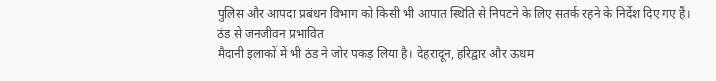पुलिस और आपदा प्रबंधन विभाग को किसी भी आपात स्थिति से निपटने के लिए सतर्क रहने के निर्देश दिए गए हैं।
ठंड से जनजीवन प्रभावित
मैदानी इलाकों में भी ठंड ने जोर पकड़ लिया है। देहरादून, हरिद्वार और ऊधम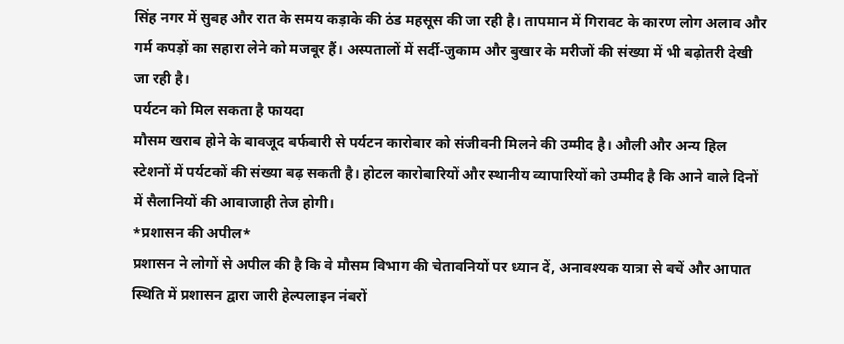सिंह नगर में सुबह और रात के समय कड़ाके की ठंड महसूस की जा रही है। तापमान में गिरावट के कारण लोग अलाव और गर्म कपड़ों का सहारा लेने को मजबूर हैं। अस्पतालों में सर्दी-जुकाम और बुखार के मरीजों की संख्या में भी बढ़ोतरी देखी जा रही है।
पर्यटन को मिल सकता है फायदा
मौसम खराब होने के बावजूद बर्फबारी से पर्यटन कारोबार को संजीवनी मिलने की उम्मीद है। औली और अन्य हिल स्टेशनों में पर्यटकों की संख्या बढ़ सकती है। होटल कारोबारियों और स्थानीय व्यापारियों को उम्मीद है कि आने वाले दिनों में सैलानियों की आवाजाही तेज होगी।
*प्रशासन की अपील*
प्रशासन ने लोगों से अपील की है कि वे मौसम विभाग की चेतावनियों पर ध्यान दें, अनावश्यक यात्रा से बचें और आपात स्थिति में प्रशासन द्वारा जारी हेल्पलाइन नंबरों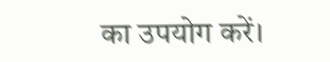का उपयोग करें।